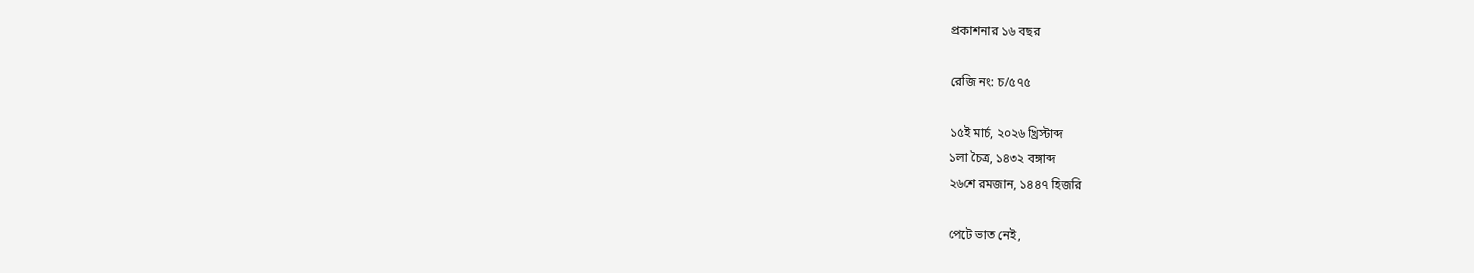প্রকাশনার ১৬ বছর

রেজি নং: চ/৫৭৫

১৫ই মার্চ, ২০২৬ খ্রিস্টাব্দ
১লা চৈত্র, ১৪৩২ বঙ্গাব্দ
২৬শে রমজান, ১৪৪৭ হিজরি

পেটে ভাত নেই,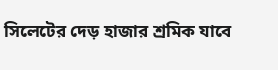সিলেটের দেড় হাজার শ্রমিক যাবে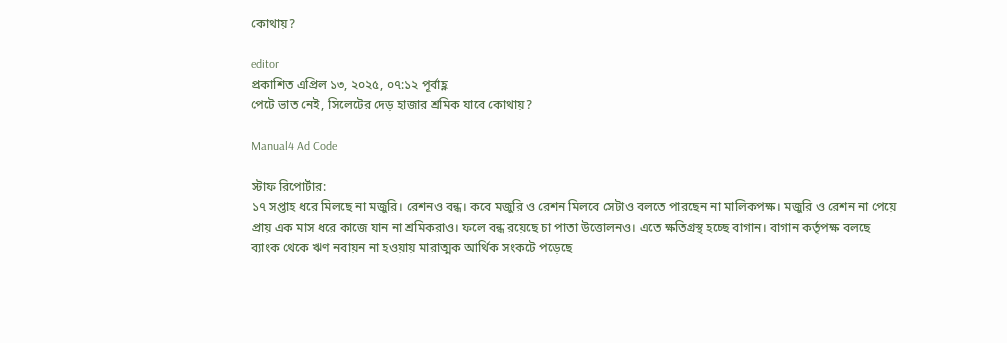কোথায়?

editor
প্রকাশিত এপ্রিল ১৩, ২০২৫, ০৭:১২ পূর্বাহ্ণ
পেটে ভাত নেই, সিলেটের দেড় হাজার শ্রমিক যাবে কোথায়?

Manual4 Ad Code

স্টাফ রিপোর্টার:
১৭ সপ্তাহ ধরে মিলছে না মজুরি। রেশনও বন্ধ। কবে মজুরি ও রেশন মিলবে সেটাও বলতে পারছেন না মালিকপক্ষ। মজুরি ও রেশন না পেয়ে প্রায় এক মাস ধরে কাজে যান না শ্রমিকরাও। ফলে বন্ধ রয়েছে চা পাতা উত্তোলনও। এতে ক্ষতিগ্রস্থ হচ্ছে বাগান। বাগান কর্তৃপক্ষ বলছে ব্যাংক থেকে ঋণ নবায়ন না হওয়ায় মারাত্মক আর্থিক সংকটে পড়েছে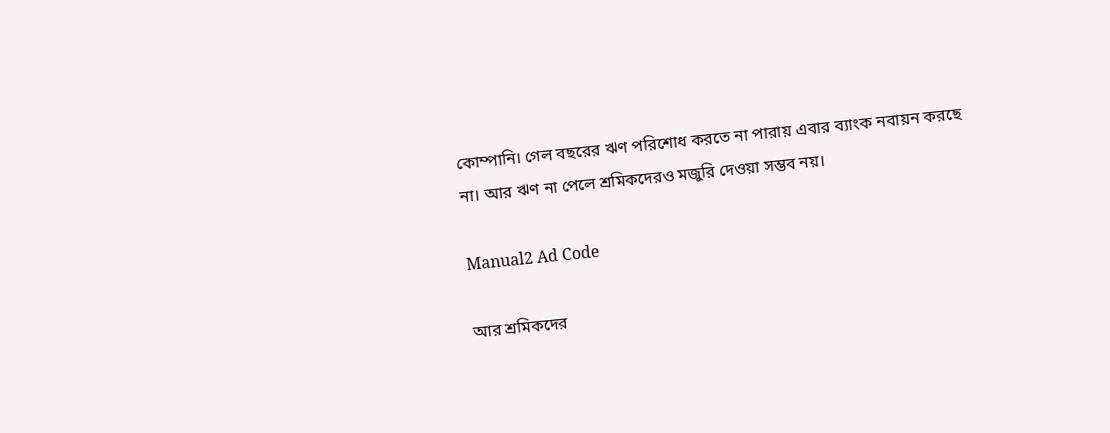কোম্পানি। গেল বছরের ঋণ পরিশোধ করতে না পারায় এবার ব্যাংক নবায়ন করছে না। আর ঋণ না পেলে শ্রমিকদেরও মজুরি দেওয়া সম্ভব নয়।

Manual2 Ad Code

আর শ্রমিকদের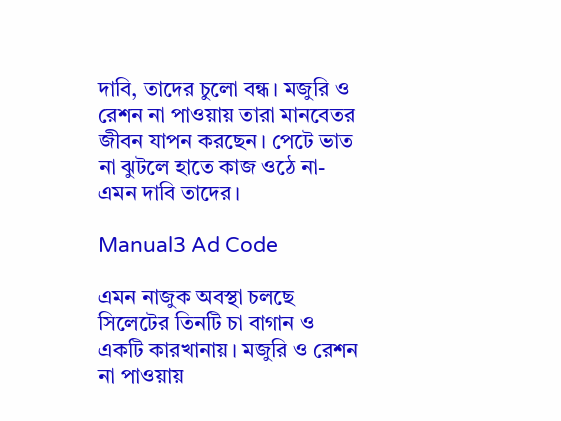দাবি, তাদের চুলো বন্ধ। মজুরি ও রেশন না পাওয়ায় তারা মানবেতর জীবন যাপন করছেন। পেটে ভাত না ঝুটলে হাতে কাজ ওঠে না- এমন দাবি তাদের।

Manual3 Ad Code

এমন নাজুক অবস্থা চলছে সিলেটের তিনটি চা বাগান ও একটি কারখানায়। মজুরি ও রেশন না পাওয়ায়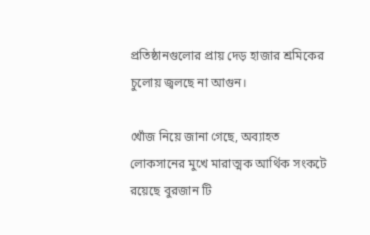প্রতিষ্ঠানগুলোর প্রায় দেড় হাজার শ্রমিকের চুলোয় জ্বলছে না আগুন।

খোঁজ নিয়ে জানা গেছে, অব্যাহত লোকসানের মুখে মারাত্মক আর্থিক সংকটে রয়েছে বুরজান টি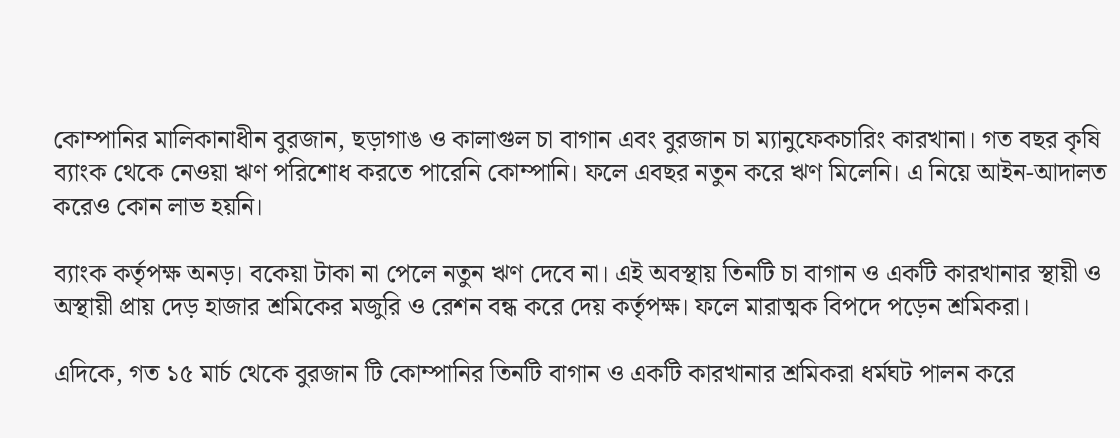কোম্পানির মালিকানাধীন বুরজান, ছড়াগাঙ ও কালাগুল চা বাগান এবং বুরজান চা ম্যানুফেকচারিং কারখানা। গত বছর কৃষি ব্যাংক থেকে নেওয়া ঋণ পরিশোধ করতে পারেনি কোম্পানি। ফলে এবছর নতুন করে ঋণ মিলেনি। এ নিয়ে আইন-আদালত করেও কোন লাভ হয়নি।

ব্যাংক কর্তৃপক্ষ অনড়। বকেয়া টাকা না পেলে নতুন ঋণ দেবে না। এই অবস্থায় তিনটি চা বাগান ও একটি কারখানার স্থায়ী ও অস্থায়ী প্রায় দেড় হাজার শ্রমিকের মজুরি ও রেশন বন্ধ করে দেয় কর্তৃপক্ষ। ফলে মারাত্মক বিপদে পড়েন শ্রমিকরা।

এদিকে, গত ১৫ মার্চ থেকে বুরজান টি কোম্পানির তিনটি বাগান ও একটি কারখানার শ্রমিকরা ধর্মঘট পালন করে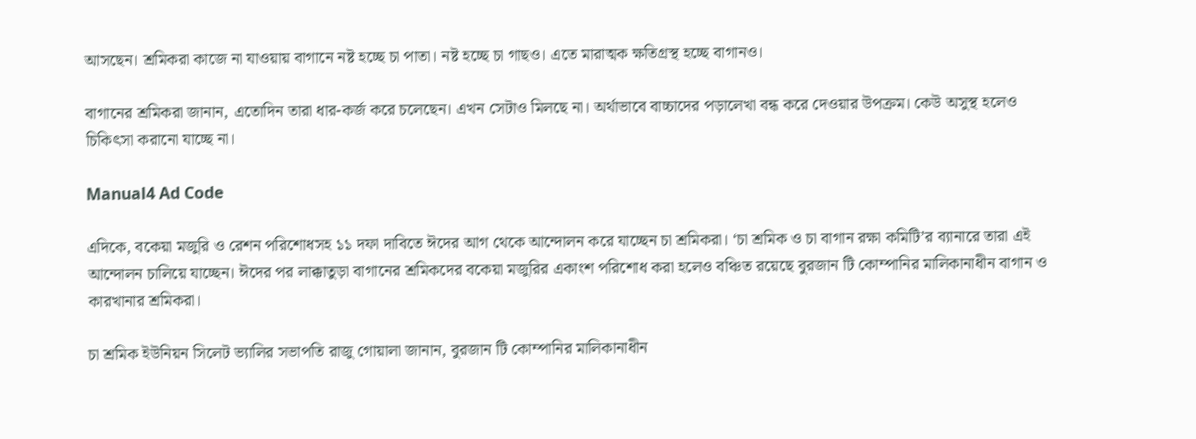আসছেন। শ্রমিকরা কাজে না যাওয়ায় বাগানে নষ্ট হচ্ছে চা পাতা। নষ্ট হচ্ছে চা গাছও। এতে মারাত্মক ক্ষতিগ্রস্থ হচ্ছে বাগানও।

বাগানের শ্রমিকরা জানান, এতোদিন তারা ধার-কর্জ করে চলেছেন। এখন সেটাও মিলছে না। অর্থাভাবে বাচ্চাদের পড়ালেখা বন্ধ করে দেওয়ার উপক্রম। কেউ অসুস্থ হলেও চিকিৎসা করানো যাচ্ছে না।

Manual4 Ad Code

এদিকে, বকেয়া মজুরি ও রেশন পরিশোধসহ ১১ দফা দাবিতে ঈদের আগ থেকে আন্দোলন করে যাচ্ছেন চা শ্রমিকরা। ‘চা শ্রমিক ও চা বাগান রক্ষা কমিটি’র ব্যানারে তারা এই আন্দোলন চালিয়ে যাচ্ছেন। ঈদের পর লাক্কাতুড়া বাগানের শ্রমিকদের বকেয়া মজুরির একাংশ পরিশোধ করা হলেও বঞ্চিত রয়েছে বুরজান টি কোম্পানির মালিকানাধীন বাগান ও কারখানার শ্রমিকরা।

চা শ্রমিক ইউনিয়ন সিলেট ভ্যালির সভাপতি রাজু গোয়ালা জানান, বুরজান টি কোম্পানির মালিকানাধীন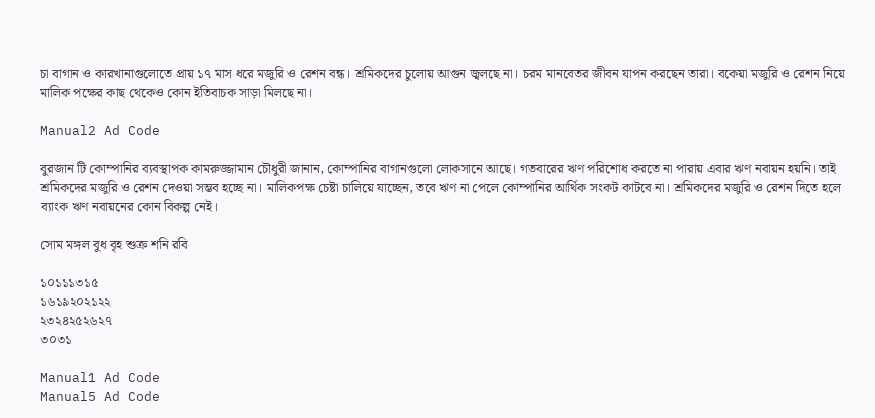চা বাগান ও কারখানাগুলোতে প্রায় ১৭ মাস ধরে মজুরি ও রেশন বন্ধ। শ্রমিকদের চুলোয় আগুন জ্বলছে না। চরম মানবেতর জীবন যাপন করছেন তারা। বকেয়া মজুরি ও রেশন নিয়ে মালিক পক্ষের কাছ থেকেও কোন ইতিবাচক সাড়া মিলছে না।

Manual2 Ad Code

বুরজান টি কোম্পানির ব্যবস্থাপক কামরুজ্জামান চৌধুরী জানান, কোম্পানির বাগানগুলো লোকসানে আছে। গতবারের ঋণ পরিশোধ করতে না পারায় এবার ঋণ নবায়ন হয়নি। তাই শ্রমিকদের মজুরি ও রেশন দেওয়া সম্ভব হচ্ছে না। মালিকপক্ষ চেষ্টা চালিয়ে যাচ্ছেন, তবে ঋণ না পেলে কোম্পানির আর্থিক সংকট কাটবে না। শ্রমিকদের মজুরি ও রেশন দিতে হলে ব্যাংক ঋণ নবায়নের কোন বিকল্প নেই।

সোম মঙ্গল বুধ বৃহ শুক্র শনি রবি

১০১১১৩১৫
১৬১৯২০২১২২
২৩২৪২৫২৬২৭
৩০৩১

Manual1 Ad Code
Manual5 Ad Code